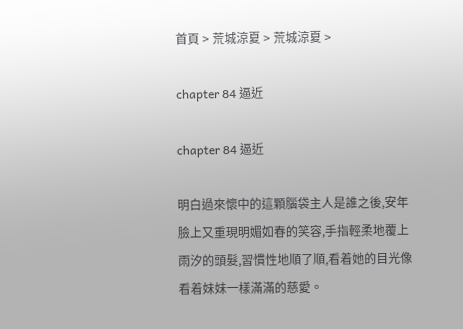首頁 > 荒城涼夏 > 荒城涼夏 >

chapter 84 逼近

chapter 84 逼近

明白過來懷中的這顆腦袋主人是誰之後,安年臉上又重現明媚如春的笑容,手指輕柔地覆上雨汐的頭髮,習慣性地順了順,看着她的目光像看着妹妹一樣滿滿的慈愛。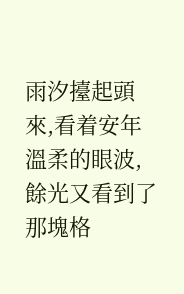雨汐擡起頭來,看着安年溫柔的眼波,餘光又看到了那塊格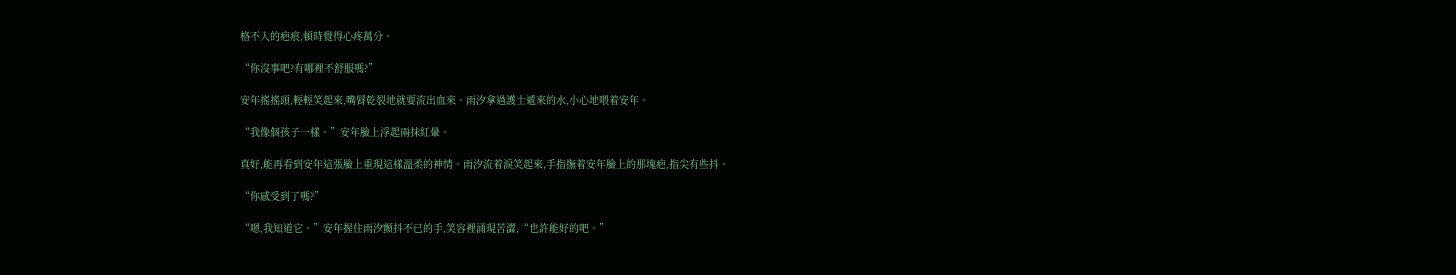格不入的疤痕,頓時覺得心疼萬分。

“你沒事吧?有哪裡不舒服嗎?”

安年搖搖頭,輕輕笑起來,嘴脣乾裂地就要流出血來。雨汐拿過護士遞來的水,小心地喂着安年。

“我像個孩子一樣。”安年臉上浮起兩抹紅暈。

真好,能再看到安年這張臉上重現這樣溫柔的神情。雨汐流着淚笑起來,手指撫着安年臉上的那塊疤,指尖有些抖。

“你感受到了嗎?”

“嗯,我知道它。”安年握住雨汐顫抖不已的手,笑容裡涌現苦澀,“也許能好的吧。”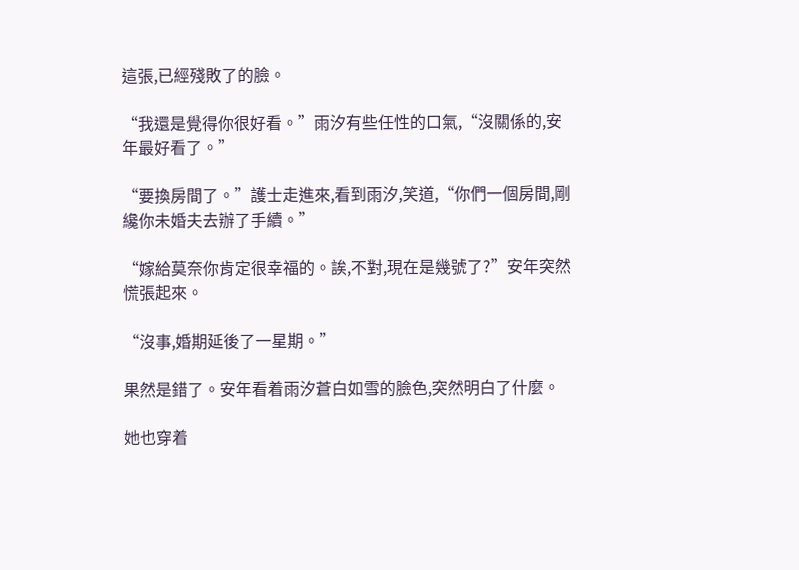這張,已經殘敗了的臉。

“我還是覺得你很好看。”雨汐有些任性的口氣,“沒關係的,安年最好看了。”

“要換房間了。”護士走進來,看到雨汐,笑道,“你們一個房間,剛纔你未婚夫去辦了手續。”

“嫁給莫奈你肯定很幸福的。誒,不對,現在是幾號了?”安年突然慌張起來。

“沒事,婚期延後了一星期。”

果然是錯了。安年看着雨汐蒼白如雪的臉色,突然明白了什麼。

她也穿着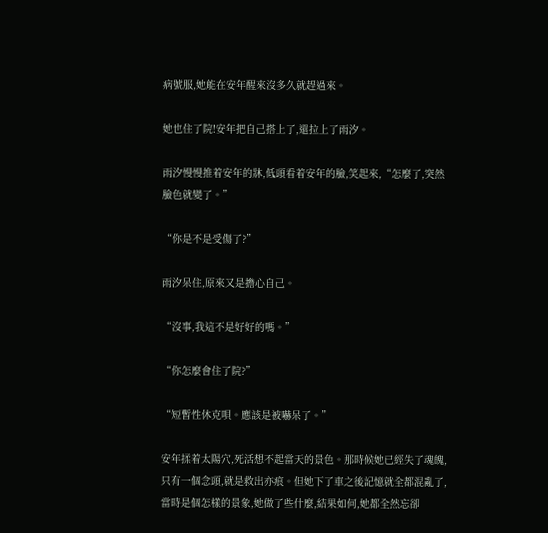病號服,她能在安年醒來沒多久就趕過來。

她也住了院!安年把自己搭上了,還拉上了雨汐。

雨汐慢慢推着安年的牀,低頭看着安年的臉,笑起來,“怎麼了,突然臉色就變了。”

“你是不是受傷了?”

雨汐呆住,原來又是擔心自己。

“沒事,我這不是好好的嗎。”

“你怎麼會住了院?”

“短暫性休克唄。應該是被嚇呆了。”

安年揉着太陽穴,死活想不起當天的景色。那時候她已經失了魂魄,只有一個念頭,就是救出亦痕。但她下了車之後記憶就全都混亂了,當時是個怎樣的景象,她做了些什麼,結果如何,她都全然忘卻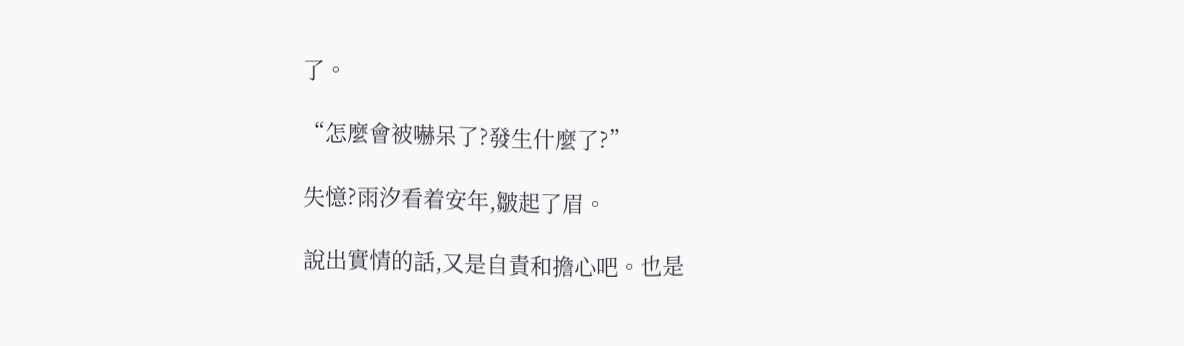了。

“怎麼會被嚇呆了?發生什麼了?”

失憶?雨汐看着安年,皺起了眉。

說出實情的話,又是自責和擔心吧。也是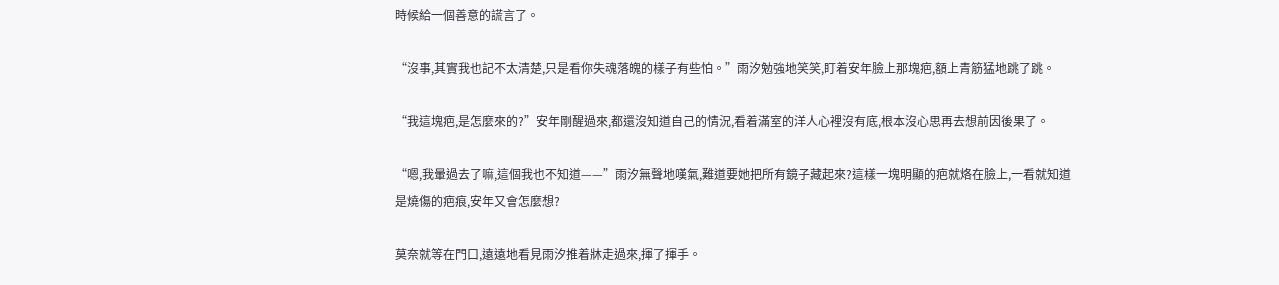時候給一個善意的謊言了。

“沒事,其實我也記不太清楚,只是看你失魂落魄的樣子有些怕。”雨汐勉強地笑笑,盯着安年臉上那塊疤,額上青筋猛地跳了跳。

“我這塊疤,是怎麼來的?”安年剛醒過來,都還沒知道自己的情況,看着滿室的洋人心裡沒有底,根本沒心思再去想前因後果了。

“嗯,我暈過去了嘛,這個我也不知道——”雨汐無聲地嘆氣,難道要她把所有鏡子藏起來?這樣一塊明顯的疤就烙在臉上,一看就知道是燒傷的疤痕,安年又會怎麼想?

莫奈就等在門口,遠遠地看見雨汐推着牀走過來,揮了揮手。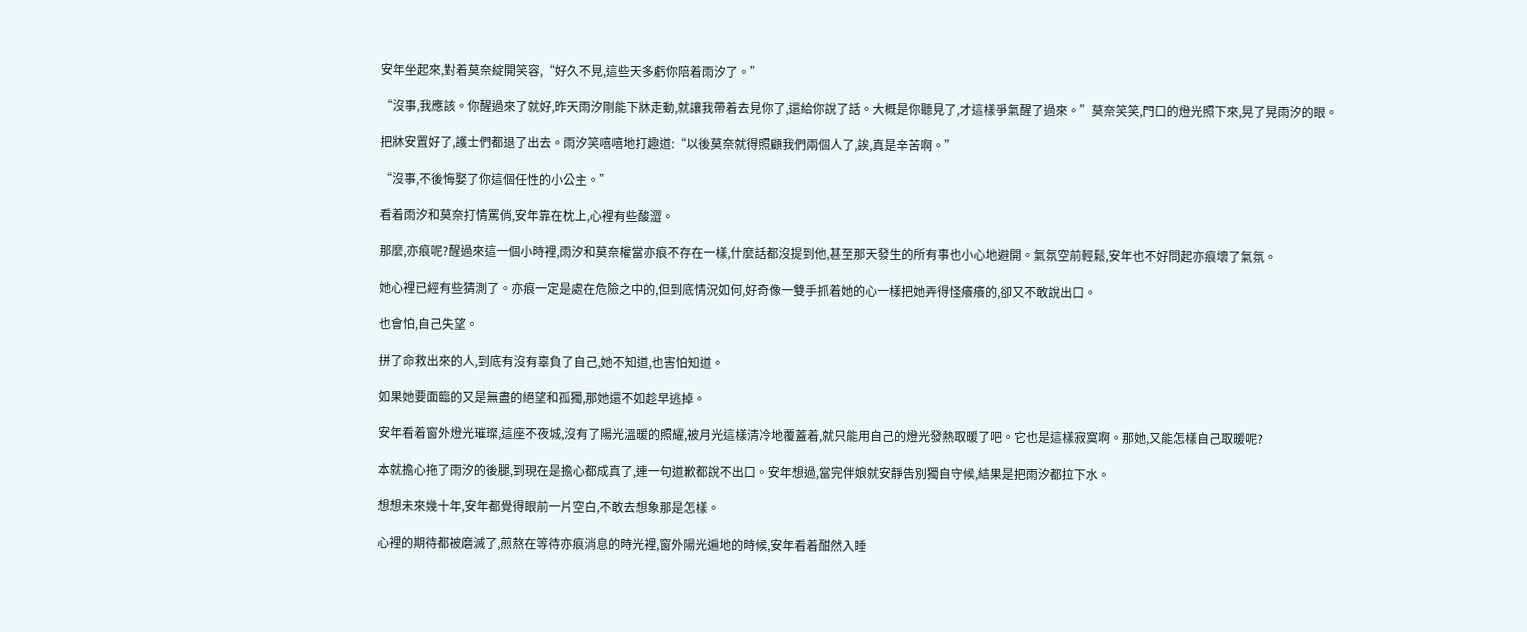安年坐起來,對着莫奈綻開笑容,“好久不見,這些天多虧你陪着雨汐了。”

“沒事,我應該。你醒過來了就好,昨天雨汐剛能下牀走動,就讓我帶着去見你了,還給你說了話。大概是你聽見了,才這樣爭氣醒了過來。”莫奈笑笑,門口的燈光照下來,晃了晃雨汐的眼。

把牀安置好了,護士們都退了出去。雨汐笑嘻嘻地打趣道:“以後莫奈就得照顧我們兩個人了,誒,真是辛苦啊。”

“沒事,不後悔娶了你這個任性的小公主。”

看着雨汐和莫奈打情罵俏,安年靠在枕上,心裡有些酸澀。

那麼,亦痕呢?醒過來這一個小時裡,雨汐和莫奈權當亦痕不存在一樣,什麼話都沒提到他,甚至那天發生的所有事也小心地避開。氣氛空前輕鬆,安年也不好問起亦痕壞了氣氛。

她心裡已經有些猜測了。亦痕一定是處在危險之中的,但到底情況如何,好奇像一雙手抓着她的心一樣把她弄得怪癢癢的,卻又不敢說出口。

也會怕,自己失望。

拼了命救出來的人,到底有沒有辜負了自己,她不知道,也害怕知道。

如果她要面臨的又是無盡的絕望和孤獨,那她還不如趁早逃掉。

安年看着窗外燈光璀璨,這座不夜城,沒有了陽光溫暖的照耀,被月光這樣清冷地覆蓋着,就只能用自己的燈光發熱取暖了吧。它也是這樣寂寞啊。那她,又能怎樣自己取暖呢?

本就擔心拖了雨汐的後腿,到現在是擔心都成真了,連一句道歉都說不出口。安年想過,當完伴娘就安靜告別獨自守候,結果是把雨汐都拉下水。

想想未來幾十年,安年都覺得眼前一片空白,不敢去想象那是怎樣。

心裡的期待都被磨滅了,煎熬在等待亦痕消息的時光裡,窗外陽光遍地的時候,安年看着酣然入睡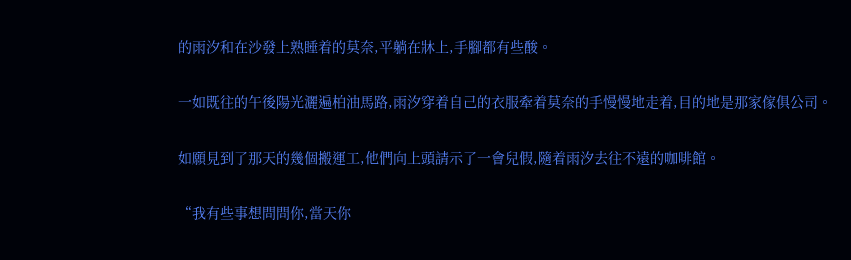的雨汐和在沙發上熟睡着的莫奈,平躺在牀上,手腳都有些酸。

一如既往的午後陽光灑遍柏油馬路,雨汐穿着自己的衣服牽着莫奈的手慢慢地走着,目的地是那家傢俱公司。

如願見到了那天的幾個搬運工,他們向上頭請示了一會兒假,隨着雨汐去往不遠的咖啡館。

“我有些事想問問你,當天你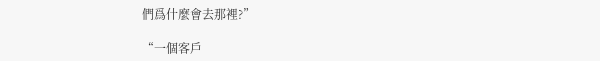們爲什麼會去那裡?”

“一個客戶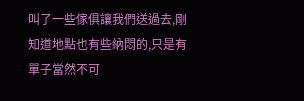叫了一些傢俱讓我們送過去,剛知道地點也有些納悶的,只是有單子當然不可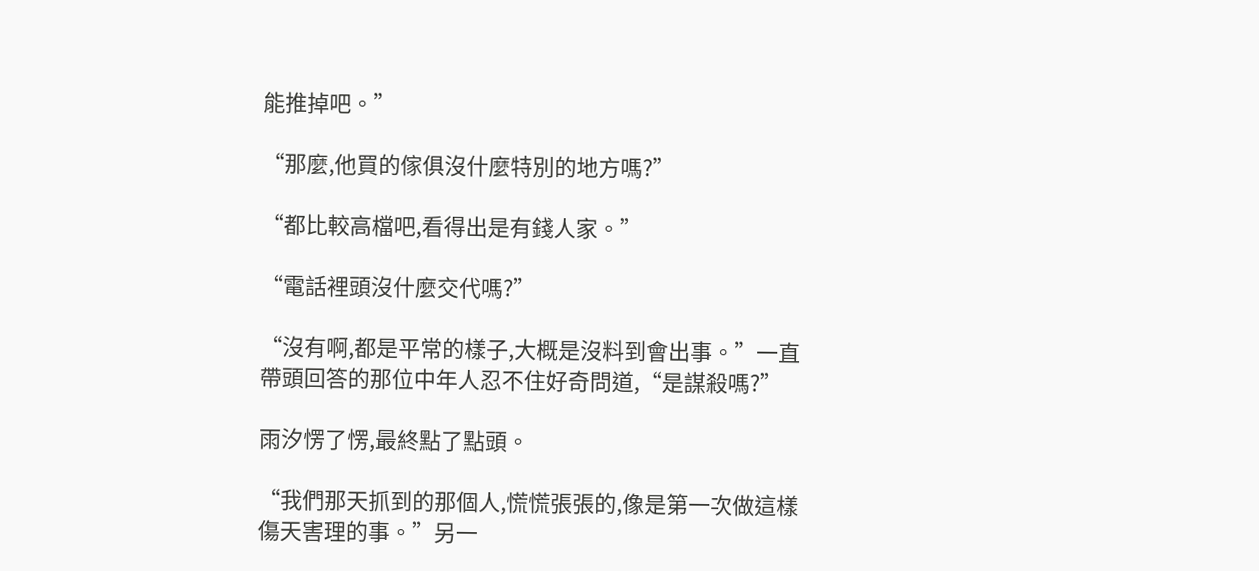能推掉吧。”

“那麼,他買的傢俱沒什麼特別的地方嗎?”

“都比較高檔吧,看得出是有錢人家。”

“電話裡頭沒什麼交代嗎?”

“沒有啊,都是平常的樣子,大概是沒料到會出事。”一直帶頭回答的那位中年人忍不住好奇問道,“是謀殺嗎?”

雨汐愣了愣,最終點了點頭。

“我們那天抓到的那個人,慌慌張張的,像是第一次做這樣傷天害理的事。”另一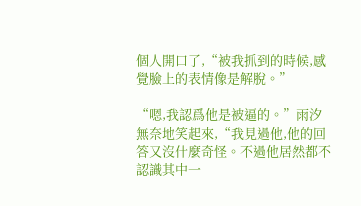個人開口了,“被我抓到的時候,感覺臉上的表情像是解脫。”

“嗯,我認爲他是被逼的。”雨汐無奈地笑起來,“我見過他,他的回答又沒什麼奇怪。不過他居然都不認識其中一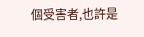個受害者,也許是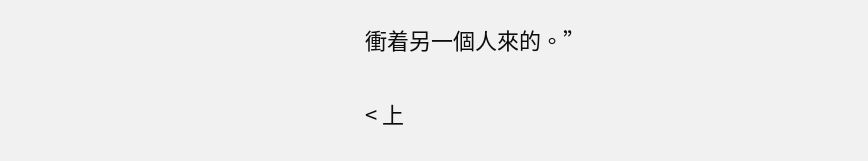衝着另一個人來的。”

< 上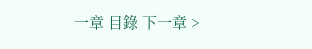一章 目錄 下一章 >